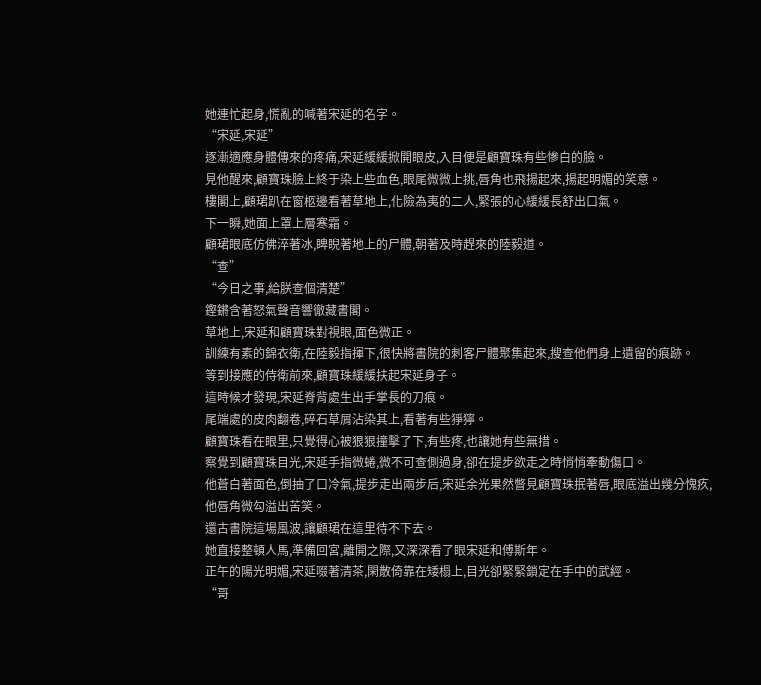她連忙起身,慌亂的喊著宋延的名字。
“宋延,宋延”
逐漸適應身體傳來的疼痛,宋延緩緩掀開眼皮,入目便是顧寶珠有些慘白的臉。
見他醒來,顧寶珠臉上終于染上些血色,眼尾微微上挑,唇角也飛揚起來,揚起明媚的笑意。
樓閣上,顧珺趴在窗柩邊看著草地上,化險為夷的二人,緊張的心緩緩長舒出口氣。
下一瞬,她面上罩上層寒霜。
顧珺眼底仿佛淬著冰,睥睨著地上的尸體,朝著及時趕來的陸毅道。
“查”
“今日之事,給朕查個清楚”
鏗鏘含著怒氣聲音響徹藏書閣。
草地上,宋延和顧寶珠對視眼,面色微正。
訓練有素的錦衣衛,在陸毅指揮下,很快將書院的刺客尸體聚集起來,搜查他們身上遺留的痕跡。
等到接應的侍衛前來,顧寶珠緩緩扶起宋延身子。
這時候才發現,宋延脊背處生出手掌長的刀痕。
尾端處的皮肉翻卷,碎石草屑沾染其上,看著有些猙獰。
顧寶珠看在眼里,只覺得心被狠狠撞擊了下,有些疼,也讓她有些無措。
察覺到顧寶珠目光,宋延手指微蜷,微不可查側過身,卻在提步欲走之時悄悄牽動傷口。
他蒼白著面色,倒抽了口冷氣,提步走出兩步后,宋延余光果然瞥見顧寶珠抿著唇,眼底溢出幾分愧疚,他唇角微勾溢出苦笑。
還古書院這場風波,讓顧珺在這里待不下去。
她直接整頓人馬,準備回宮,離開之際,又深深看了眼宋延和傅斯年。
正午的陽光明媚,宋延啜著清茶,閑散倚靠在矮榻上,目光卻緊緊鎖定在手中的武經。
“哥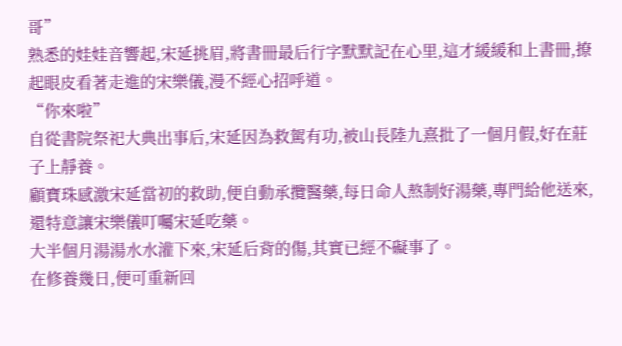哥”
熟悉的娃娃音響起,宋延挑眉,將書冊最后行字默默記在心里,這才緩緩和上書冊,撩起眼皮看著走進的宋樂儀,漫不經心招呼道。
“你來啦”
自從書院祭祀大典出事后,宋延因為救駕有功,被山長陸九熹批了一個月假,好在莊子上靜養。
顧寶珠感激宋延當初的救助,便自動承攬醫藥,每日命人熬制好湯藥,專門給他送來,還特意讓宋樂儀叮囑宋延吃藥。
大半個月湯湯水水灌下來,宋延后背的傷,其實已經不礙事了。
在修養幾日,便可重新回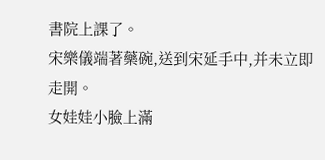書院上課了。
宋樂儀端著藥碗,送到宋延手中,并未立即走開。
女娃娃小臉上滿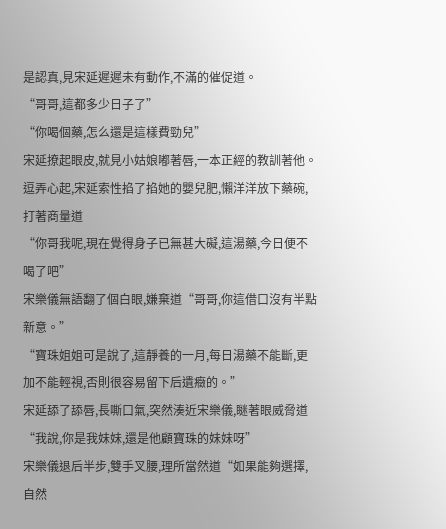是認真,見宋延遲遲未有動作,不滿的催促道。
“哥哥,這都多少日子了”
“你喝個藥,怎么還是這樣費勁兒”
宋延撩起眼皮,就見小姑娘嘟著唇,一本正經的教訓著他。
逗弄心起,宋延索性掐了掐她的嬰兒肥,懶洋洋放下藥碗,打著商量道
“你哥我呢,現在覺得身子已無甚大礙,這湯藥,今日便不喝了吧”
宋樂儀無語翻了個白眼,嫌棄道“哥哥,你這借口沒有半點新意。”
“寶珠姐姐可是說了,這靜養的一月,每日湯藥不能斷,更加不能輕視,否則很容易留下后遺癥的。”
宋延舔了舔唇,長嘶口氣,突然湊近宋樂儀,瞇著眼威脅道
“我說,你是我妹妹,還是他顧寶珠的妹妹呀”
宋樂儀退后半步,雙手叉腰,理所當然道“如果能夠選擇,自然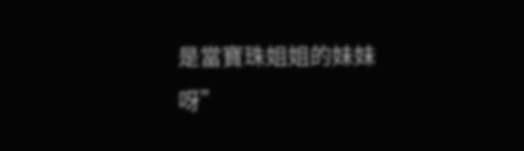是當寶珠姐姐的妹妹呀”